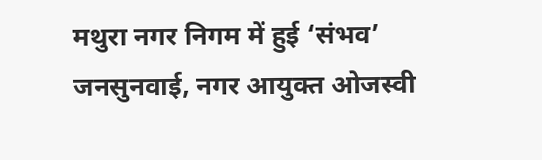मथुरा नगर निगम में हुई ‘संभव’ जनसुनवाई, नगर आयुक्त ओजस्वी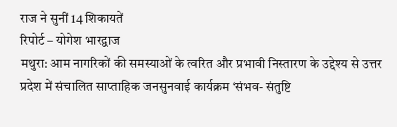राज ने सुनीं 14 शिकायतें
रिपोर्ट – योगेश भारद्वाज
मथुरा: आम नागरिकों की समस्याओं के त्वरित और प्रभावी निस्तारण के उद्देश्य से उत्तर प्रदेश में संचालित साप्ताहिक जनसुनवाई कार्यक्रम ‘संभव- संतुष्टि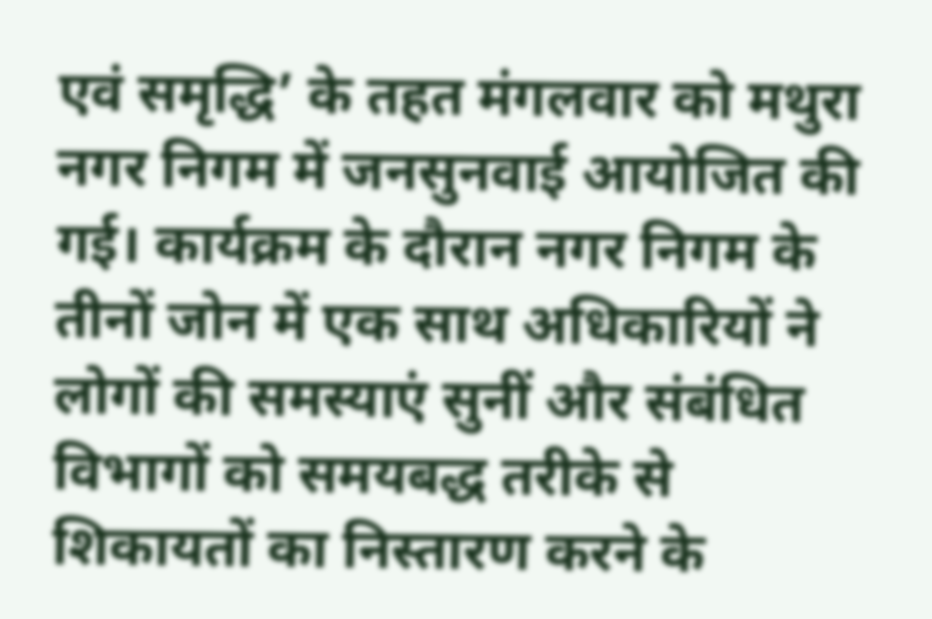एवं समृद्धि’ के तहत मंगलवार को मथुरा नगर निगम में जनसुनवाई आयोजित की गई। कार्यक्रम के दौरान नगर निगम के तीनों जोन में एक साथ अधिकारियों ने लोगों की समस्याएं सुनीं और संबंधित विभागों को समयबद्ध तरीके से शिकायतों का निस्तारण करने के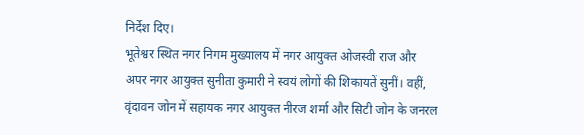निर्देश दिए।
भूतेश्वर स्थित नगर निगम मुख्यालय में नगर आयुक्त ओजस्वी राज और अपर नगर आयुक्त सुनीता कुमारी ने स्वयं लोगों की शिकायतें सुनीं। वहीं, वृंदावन जोन में सहायक नगर आयुक्त नीरज शर्मा और सिटी जोन के जनरल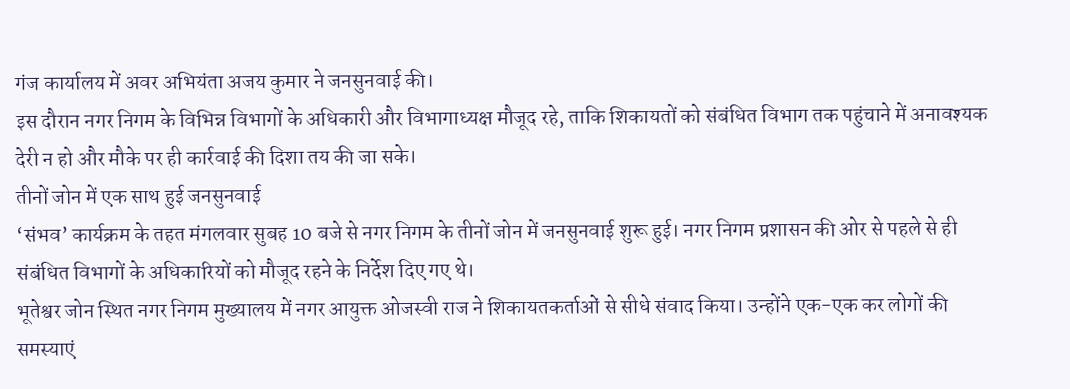गंज कार्यालय में अवर अभियंता अजय कुमार ने जनसुनवाई की।
इस दौरान नगर निगम के विभिन्न विभागों के अधिकारी और विभागाध्यक्ष मौजूद रहे, ताकि शिकायतों को संबंधित विभाग तक पहुंचाने में अनावश्यक देरी न हो और मौके पर ही कार्रवाई की दिशा तय की जा सके।
तीनों जोन में एक साथ हुई जनसुनवाई
‘संभव’ कार्यक्रम के तहत मंगलवार सुबह 10 बजे से नगर निगम के तीनों जोन में जनसुनवाई शुरू हुई। नगर निगम प्रशासन की ओर से पहले से ही संबंधित विभागों के अधिकारियों को मौजूद रहने के निर्देश दिए गए थे।
भूतेश्वर जोन स्थित नगर निगम मुख्यालय में नगर आयुक्त ओजस्वी राज ने शिकायतकर्ताओं से सीधे संवाद किया। उन्होंने एक-एक कर लोगों की समस्याएं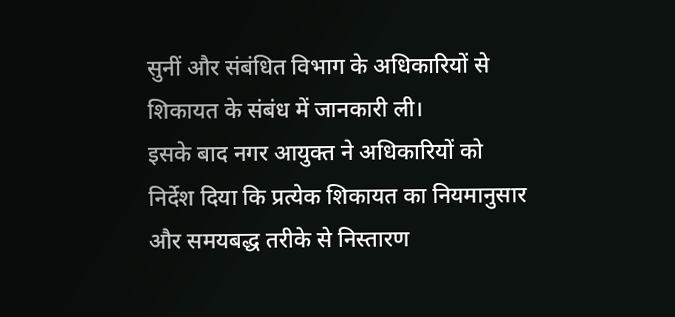सुनीं और संबंधित विभाग के अधिकारियों से शिकायत के संबंध में जानकारी ली।
इसके बाद नगर आयुक्त ने अधिकारियों को निर्देश दिया कि प्रत्येक शिकायत का नियमानुसार और समयबद्ध तरीके से निस्तारण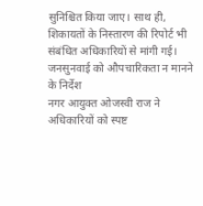सुनिश्चित किया जाए। साथ ही, शिकायतों के निस्तारण की रिपोर्ट भी संबंधित अधिकारियों से मांगी गई।
जनसुनवाई को औपचारिकता न मानने के निर्देश
नगर आयुक्त ओजस्वी राज ने अधिकारियों को स्पष्ट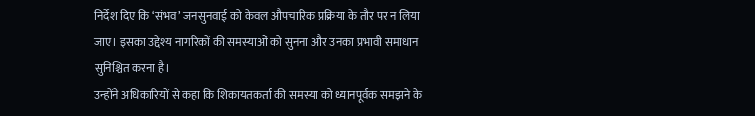निर्देश दिए कि ‘संभव’ जनसुनवाई को केवल औपचारिक प्रक्रिया के तौर पर न लिया जाए। इसका उद्देश्य नागरिकों की समस्याओं को सुनना और उनका प्रभावी समाधान सुनिश्चित करना है।
उन्होंने अधिकारियों से कहा कि शिकायतकर्ता की समस्या को ध्यानपूर्वक समझने के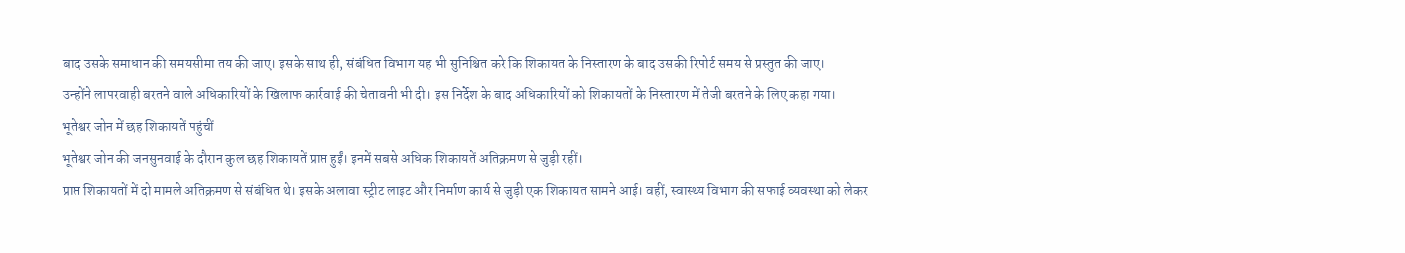बाद उसके समाधान की समयसीमा तय की जाए। इसके साथ ही, संबंधित विभाग यह भी सुनिश्चित करे कि शिकायत के निस्तारण के बाद उसकी रिपोर्ट समय से प्रस्तुत की जाए।
उन्होंने लापरवाही बरतने वाले अधिकारियों के खिलाफ कार्रवाई की चेतावनी भी दी। इस निर्देश के बाद अधिकारियों को शिकायतों के निस्तारण में तेजी बरतने के लिए कहा गया।
भूतेश्वर जोन में छह शिकायतें पहुंचीं
भूतेश्वर जोन की जनसुनवाई के दौरान कुल छह शिकायतें प्राप्त हुईं। इनमें सबसे अधिक शिकायतें अतिक्रमण से जुड़ी रहीं।
प्राप्त शिकायतों में दो मामले अतिक्रमण से संबंधित थे। इसके अलावा स्ट्रीट लाइट और निर्माण कार्य से जुड़ी एक शिकायत सामने आई। वहीं, स्वास्थ्य विभाग की सफाई व्यवस्था को लेकर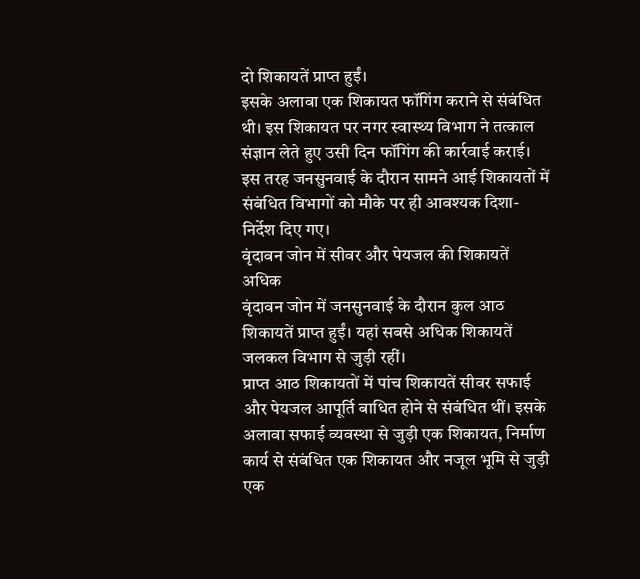दो शिकायतें प्राप्त हुईं।
इसके अलावा एक शिकायत फॉगिंग कराने से संबंधित थी। इस शिकायत पर नगर स्वास्थ्य विभाग ने तत्काल संज्ञान लेते हुए उसी दिन फॉगिंग की कार्रवाई कराई।
इस तरह जनसुनवाई के दौरान सामने आई शिकायतों में संबंधित विभागों को मौके पर ही आवश्यक दिशा-निर्देश दिए गए।
वृंदावन जोन में सीवर और पेयजल की शिकायतें अधिक
वृंदावन जोन में जनसुनवाई के दौरान कुल आठ शिकायतें प्राप्त हुईं। यहां सबसे अधिक शिकायतें जलकल विभाग से जुड़ी रहीं।
प्राप्त आठ शिकायतों में पांच शिकायतें सीवर सफाई और पेयजल आपूर्ति बाधित होने से संबंधित थीं। इसके अलावा सफाई व्यवस्था से जुड़ी एक शिकायत, निर्माण कार्य से संबंधित एक शिकायत और नजूल भूमि से जुड़ी एक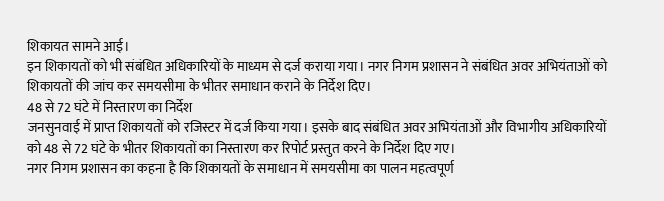शिकायत सामने आई।
इन शिकायतों को भी संबंधित अधिकारियों के माध्यम से दर्ज कराया गया। नगर निगम प्रशासन ने संबंधित अवर अभियंताओं को शिकायतों की जांच कर समयसीमा के भीतर समाधान कराने के निर्देश दिए।
48 से 72 घंटे में निस्तारण का निर्देश
जनसुनवाई में प्राप्त शिकायतों को रजिस्टर में दर्ज किया गया। इसके बाद संबंधित अवर अभियंताओं और विभागीय अधिकारियों को 48 से 72 घंटे के भीतर शिकायतों का निस्तारण कर रिपोर्ट प्रस्तुत करने के निर्देश दिए गए।
नगर निगम प्रशासन का कहना है कि शिकायतों के समाधान में समयसीमा का पालन महत्वपूर्ण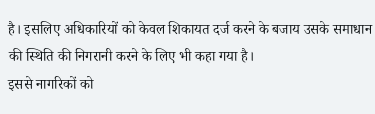है। इसलिए अधिकारियों को केवल शिकायत दर्ज करने के बजाय उसके समाधान की स्थिति की निगरानी करने के लिए भी कहा गया है।
इससे नागरिकों को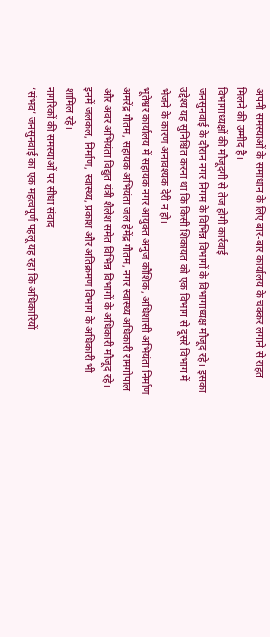अपनी समस्याओं के समाधान के लिए बार-बार कार्यालय के चक्कर लगाने से राहत मिलने की उम्मीद है।
विभागाध्यक्षों की मौजूदगी से तेज होगी कार्रवाई
जनसुनवाई के दौरान नगर निगम के विभिन्न विभागों के विभागाध्यक्ष मौजूद रहे। इसका उद्देश्य यह सुनिश्चित करना था कि किसी शिकायत को एक विभाग से दूसरे विभाग में भेजने के कारण अनावश्यक देरी न हो।
भूतेश्वर कार्यालय में सहायक नगर आयुक्त अनुज कौशिक, अधिशासी अभियंता निर्माण अमरेंद्र गौतम, सहायक अभियंता जल हेमेंद्र गौतम, नगर स्वास्थ्य अधिकारी रामगोपाल और अवर अभियंता विद्युत यंत्री शैलेश समेत विभिन्न विभागों के अधिकारी मौजूद रहे।
इनमें जलकल, निर्माण, स्वास्थ्य, प्रकाश और अतिक्रमण विभाग के अधिकारी भी शामिल रहे।
नागरिकों की समस्याओं पर सीधा संवाद
‘संभव’ जनसुनवाई का एक महत्वपूर्ण पहलू यह रहा कि अधिकारियों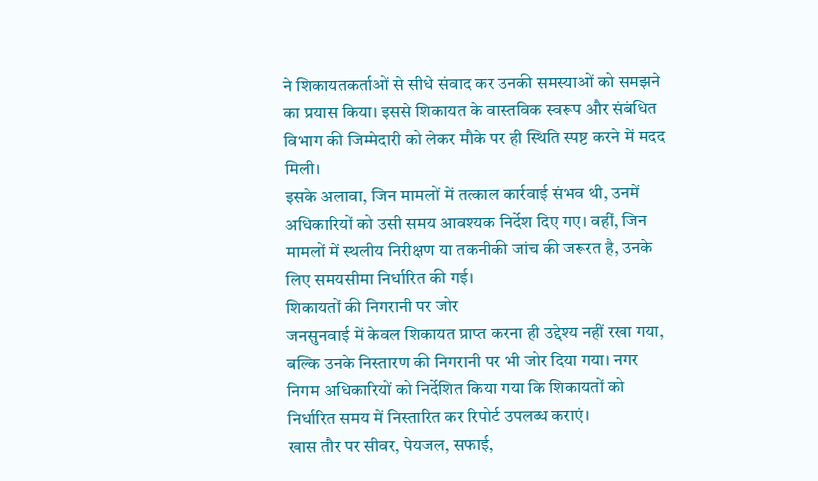ने शिकायतकर्ताओं से सीधे संवाद कर उनकी समस्याओं को समझने का प्रयास किया। इससे शिकायत के वास्तविक स्वरूप और संबंधित विभाग की जिम्मेदारी को लेकर मौके पर ही स्थिति स्पष्ट करने में मदद मिली।
इसके अलावा, जिन मामलों में तत्काल कार्रवाई संभव थी, उनमें अधिकारियों को उसी समय आवश्यक निर्देश दिए गए। वहीं, जिन मामलों में स्थलीय निरीक्षण या तकनीकी जांच की जरूरत है, उनके लिए समयसीमा निर्धारित की गई।
शिकायतों की निगरानी पर जोर
जनसुनवाई में केवल शिकायत प्राप्त करना ही उद्देश्य नहीं रखा गया, बल्कि उनके निस्तारण की निगरानी पर भी जोर दिया गया। नगर निगम अधिकारियों को निर्देशित किया गया कि शिकायतों को निर्धारित समय में निस्तारित कर रिपोर्ट उपलब्ध कराएं।
खास तौर पर सीवर, पेयजल, सफाई,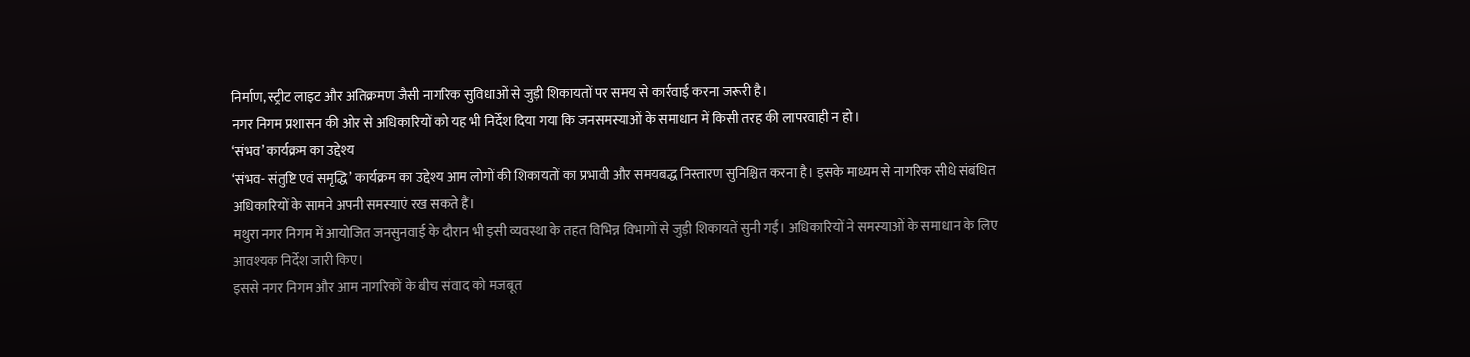निर्माण, स्ट्रीट लाइट और अतिक्रमण जैसी नागरिक सुविधाओं से जुड़ी शिकायतों पर समय से कार्रवाई करना जरूरी है।
नगर निगम प्रशासन की ओर से अधिकारियों को यह भी निर्देश दिया गया कि जनसमस्याओं के समाधान में किसी तरह की लापरवाही न हो।
‘संभव’ कार्यक्रम का उद्देश्य
‘संभव- संतुष्टि एवं समृद्धि’ कार्यक्रम का उद्देश्य आम लोगों की शिकायतों का प्रभावी और समयबद्ध निस्तारण सुनिश्चित करना है। इसके माध्यम से नागरिक सीधे संबंधित अधिकारियों के सामने अपनी समस्याएं रख सकते हैं।
मथुरा नगर निगम में आयोजित जनसुनवाई के दौरान भी इसी व्यवस्था के तहत विभिन्न विभागों से जुड़ी शिकायतें सुनी गईं। अधिकारियों ने समस्याओं के समाधान के लिए आवश्यक निर्देश जारी किए।
इससे नगर निगम और आम नागरिकों के बीच संवाद को मजबूत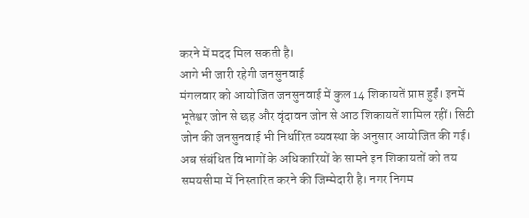करने में मदद मिल सकती है।
आगे भी जारी रहेगी जनसुनवाई
मंगलवार को आयोजित जनसुनवाई में कुल 14 शिकायतें प्राप्त हुईं। इनमें भूतेश्वर जोन से छह और वृंदावन जोन से आठ शिकायतें शामिल रहीं। सिटी जोन की जनसुनवाई भी निर्धारित व्यवस्था के अनुसार आयोजित की गई।
अब संबंधित विभागों के अधिकारियों के सामने इन शिकायतों को तय समयसीमा में निस्तारित करने की जिम्मेदारी है। नगर निगम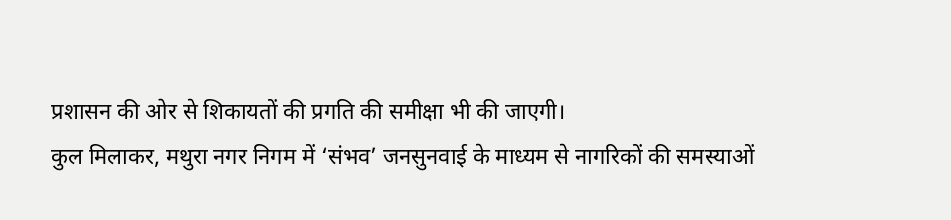प्रशासन की ओर से शिकायतों की प्रगति की समीक्षा भी की जाएगी।
कुल मिलाकर, मथुरा नगर निगम में ‘संभव’ जनसुनवाई के माध्यम से नागरिकों की समस्याओं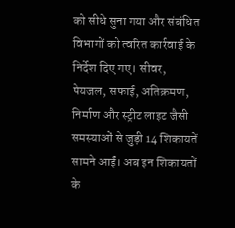को सीधे सुना गया और संबंधित विभागों को त्वरित कार्रवाई के निर्देश दिए गए। सीवर, पेयजल, सफाई, अतिक्रमण, निर्माण और स्ट्रीट लाइट जैसी समस्याओं से जुड़ी 14 शिकायतें सामने आईं। अब इन शिकायतों के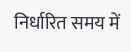निर्धारित समय में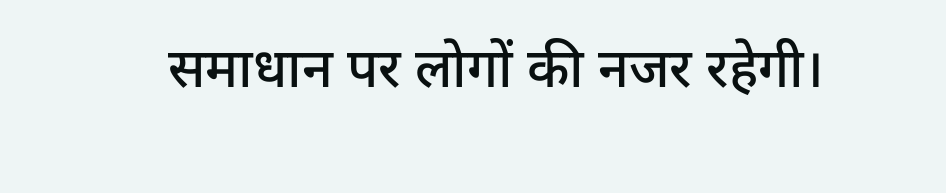समाधान पर लोगों की नजर रहेगी।